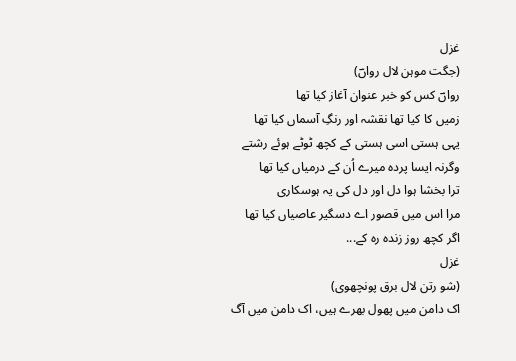غزل
(جگت موہن لال رواںؔ)
رواںؔ کس کو خبر عنوان آغاز کیا تھا
زمیں کا کیا تھا نقشہ اور رنگِ آسماں کیا تھا
یہی ہستی اسی ہستی کے کچھ ٹوٹے ہوئے رشتے
وگرنہ ایسا پردہ میرے اُن کے درمیاں کیا تھا
ترا بخشا ہوا دل اور دل کی یہ ہوسکاری
مرا اس میں قصور اے دسگیر عاصیاں کیا تھا
اگر کچھ روز زندہ رہ کے...
غزل
(شو رتن لال برق پونچھوی)
اک دامن میں پھول بھرے ہیں، اک دامن میں آگ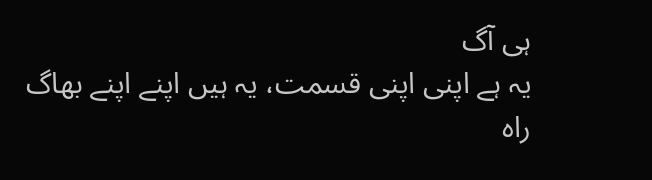ہی آگ
یہ ہے اپنی اپنی قسمت، یہ ہیں اپنے اپنے بھاگ
راہ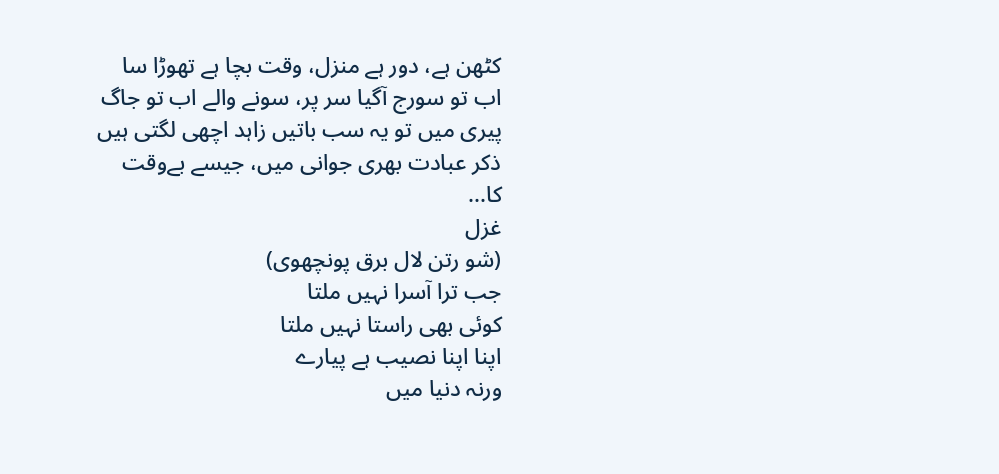کٹھن ہے، دور ہے منزل، وقت بچا ہے تھوڑا سا
اب تو سورج آگیا سر پر، سونے والے اب تو جاگ
پیری میں تو یہ سب باتیں زاہد اچھی لگتی ہیں
ذکر عبادت بھری جوانی میں، جیسے بےوقت کا...
غزل
(شو رتن لال برق پونچھوی)
جب ترا آسرا نہیں ملتا
کوئی بھی راستا نہیں ملتا
اپنا اپنا نصیب ہے پیارے
ورنہ دنیا میں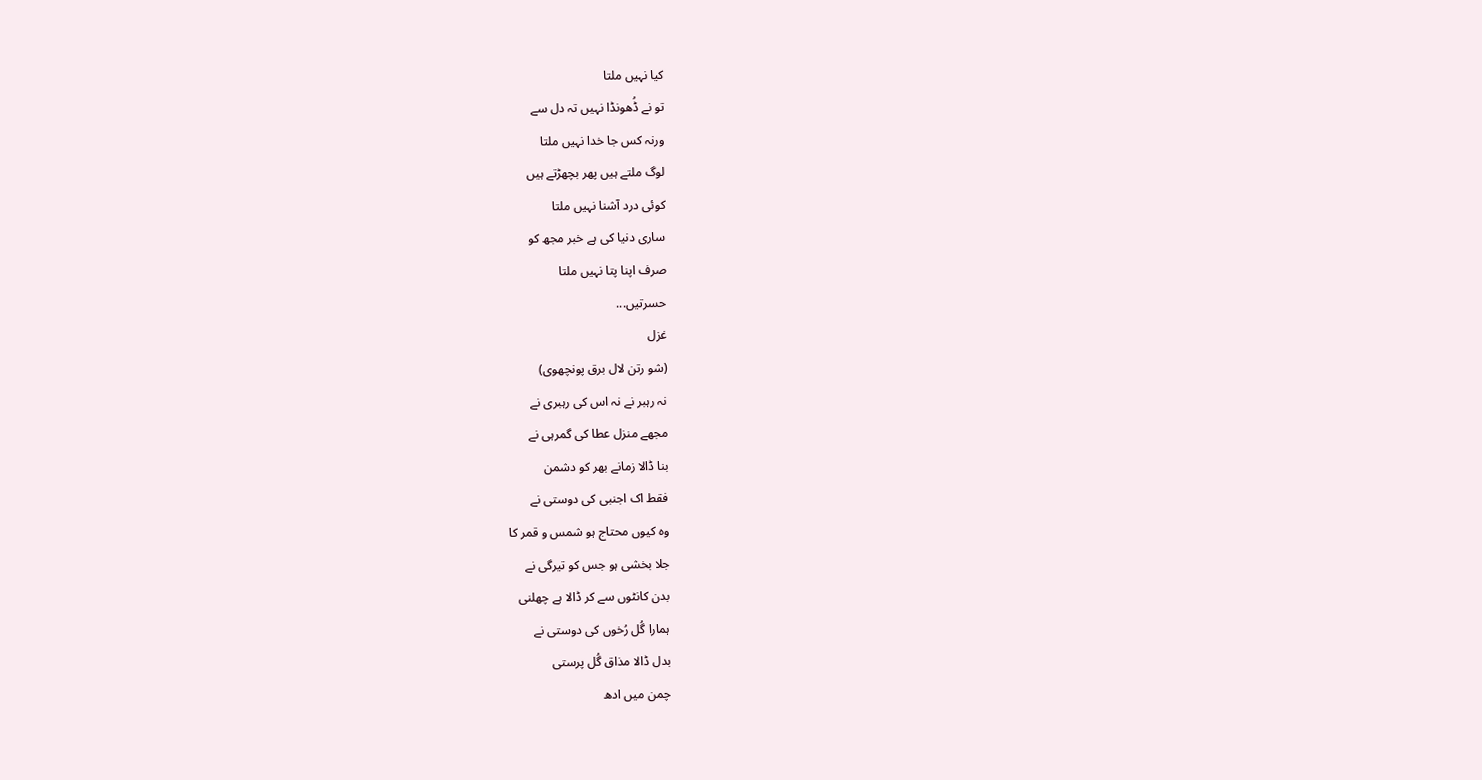کیا نہیں ملتا
تو نے ڈُھونڈا نہیں تہ دل سے
ورنہ کس جا خدا نہیں ملتا
لوگ ملتے ہیں پھر بچھڑتے ہیں
کوئی درد آشنا نہیں ملتا
ساری دنیا کی ہے خبر مجھ کو
صرف اپنا پتا نہیں ملتا
حسرتیں...
غزل
(شو رتن لال برق پونچھوی)
نہ رہبر نے نہ اس کی رہبری نے
مجھے منزل عطا کی گمرہی نے
بنا ڈالا زمانے بھر کو دشمن
فقط اک اجنبی کی دوستی نے
وہ کیوں محتاج ہو شمس و قمر کا
جلا بخشی ہو جس کو تیرگی نے
بدن کانٹوں سے کر ڈالا ہے چھلنی
ہمارا گُل رُخوں کی دوستی نے
بدل ڈالا مذاق گُل پرستی
چمن میں ادھ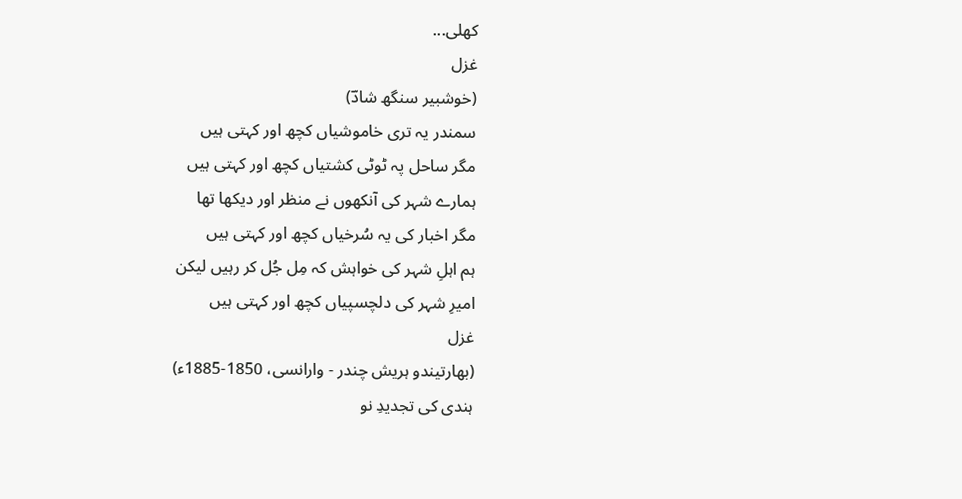کھلی...
غزل
(خوشبیر سنگھ شادؔ)
سمندر یہ تری خاموشیاں کچھ اور کہتی ہیں
مگر ساحل پہ ٹوٹی کشتیاں کچھ اور کہتی ہیں
ہمارے شہر کی آنکھوں نے منظر اور دیکھا تھا
مگر اخبار کی یہ سُرخیاں کچھ اور کہتی ہیں
ہم اہلِ شہر کی خواہش کہ مِل جُل کر رہیں لیکن
امیرِ شہر کی دلچسپیاں کچھ اور کہتی ہیں
غزل
(بھارتیندو ہریش چندر - وارانسی، 1850-1885ء)
ہندی کی تجدیدِ نو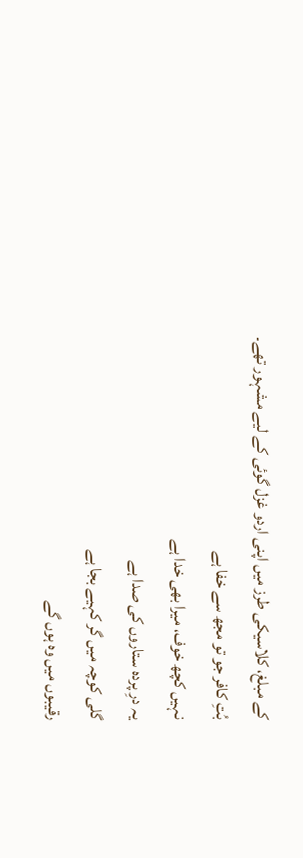کے مبلغ، کلاسیکی طرز میں اپنی اردو غزل گوئی کے لیے مشہور تھے۔
بُتِ کافر جو تو مجھ سے خفا ہے
نہیں کچھ خوف، میرا بھی خدا ہے
یہ درِ پردہ ستاروں کی صدا ہے
گلی کوچہ میں گر کہیے بجا ہے
رقیبوں میں وہ ہوں گے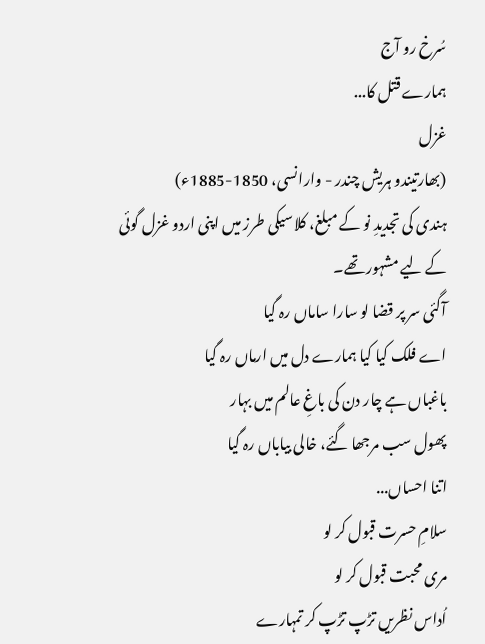سُرخ رو آج
ہمارے قتل کا...
غزل
(بھارتیندو ہریش چندر - وارانسی، 1850-1885ء)
ہندی کی تجدیدِ نو کے مبلغ، کلاسیکی طرز میں اپنی اردو غزل گوئی کے لیے مشہور تھے۔
آگئی سر پر قضا لو سارا ساماں رہ گیا
اے فلک کیا کیا ہمارے دل میں ارماں رہ گیا
باغباں ہے چار دن کی باغِ عالم میں بہار
پھول سب مرجھا گئے، خالی بیاباں رہ گیا
اتنا احساں...
سلامِ حسرت قبول کر لو
مری محبت قبول کر لو
اُداس نظریں تڑپ تڑپ کر تمہارے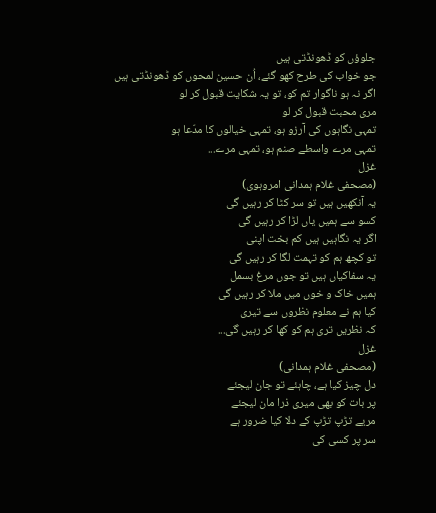جلوؤں کو ڈھونڈتی ہیں
جو خواب کی طرح کھو گئے، اُن حسین لمحوں کو ڈھونڈتی ہیں
اگر نہ ہو ناگوار تم کو، تو یہ شکایت قبول کر لو
مری محبت قبول کر لو
تمہی نگاہوں کی آرزو ہو، تمہی خیالوں کا مدّعا ہو
تمہی مرے واسطے صنم ہو، تمہی مرے...
غزل
(مصحفی غلام ہمدانی امروہوی)
یہ آنکھیں ہیں تو سر کٹا کر رہیں گی
کسو سے ہمیں یاں لڑا کر رہیں گی
اگر یہ نگاہیں ہیں کم بخت اپنی
تو کچھ ہم کو تہمت لگا کر رہیں گی
یہ سفاکیاں ہیں تو جوں مرغ بسمل
ہمیں خاک و خوں میں ملا کر رہیں گی
کیا ہم نے معلوم نظروں سے تیری
کہ نظریں تری ہم کو کھا کر رہیں گی...
غزل
(مصحفی غلام ہمدانی)
دل چیز کیا ہے، چاہئے تو جان لیجئے
پر بات کو بھی میری ذرا مان لیجئے
مریے تڑپ تڑپ کے دلا کیا ضرور ہے
سر پر کسی کی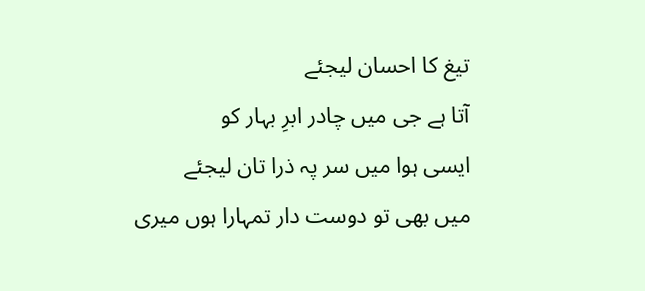تیغ کا احسان لیجئے
آتا ہے جی میں چادر ابرِ بہار کو
ایسی ہوا میں سر پہ ذرا تان لیجئے
میں بھی تو دوست دار تمہارا ہوں میری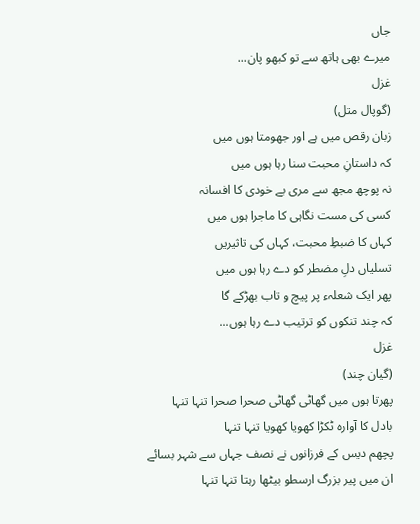جاں
میرے بھی ہاتھ سے تو کبھو پان...
غزل
(گوپال متل)
زبان رقص میں ہے اور جھومتا ہوں میں
کہ داستانِ محبت سنا رہا ہوں میں
نہ پوچھ مجھ سے مری بے خودی کا افسانہ
کسی کی مست نگاہی کا ماجرا ہوں میں
کہاں کا ضبطِ محبت، کہاں کی تاثیریں
تسلیاں دلِ مضطر کو دے رہا ہوں میں
پھر ایک شعلہء پر پیچ و تاب بھڑکے گا
کہ چند تنکوں کو ترتیب دے رہا ہوں...
غزل
(گیان چند)
پھرتا ہوں میں گھاٹی گھاٹی صحرا صحرا تنہا تنہا
بادل کا آوارہ ٹکڑا کھویا کھویا تنہا تنہا
پچھم دیس کے فرزانوں نے نصف جہاں سے شہر بسائے
ان میں پیر بزرگ ارسطو بیٹھا رہتا تنہا تنہا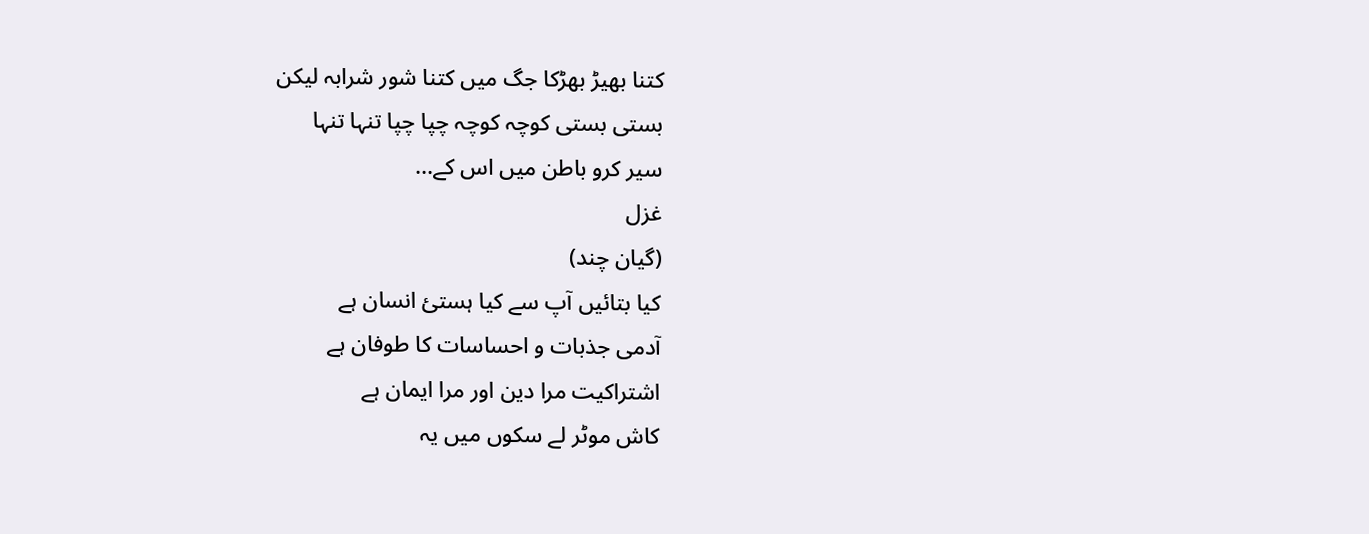کتنا بھیڑ بھڑکا جگ میں کتنا شور شرابہ لیکن
بستی بستی کوچہ کوچہ چپا چپا تنہا تنہا
سیر کرو باطن میں اس کے...
غزل
(گیان چند)
کیا بتائیں آپ سے کیا ہستیٔ انسان ہے
آدمی جذبات و احساسات کا طوفان ہے
اشتراکیت مرا دین اور مرا ایمان ہے
کاش موٹر لے سکوں میں یہ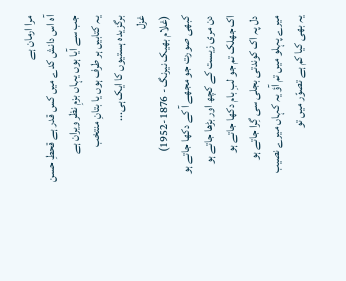مرا ارمان ہے
آہ اس دانش کدے میں کس قدر ہے قحطِ حسن
جب سے آیا ہوں یہاں بزمِ نظر ویران ہے
یہ کتابیں ہر طرف ہوں یا بتانِ منتخب
برگزیدہ ہستیوں کا ایک ہی...
غزل
(غلام بھیک نیرنگ - 1876-1952)
کبھی صورت جو مجھے آ کے دکھا جاتے ہو
دن مری زیست کے کچھ اور بڑھا جاتے ہو
اک جھلک تم جو لبِ بام دکھا جاتے ہو
دل پہ اک کوندتی بجلی سی گِرا جاتے ہو
میرے پہلو میں تم آؤ یہ کہاں میرے نصیب
یہ بھی کیا کم ہے تصوّر میں تو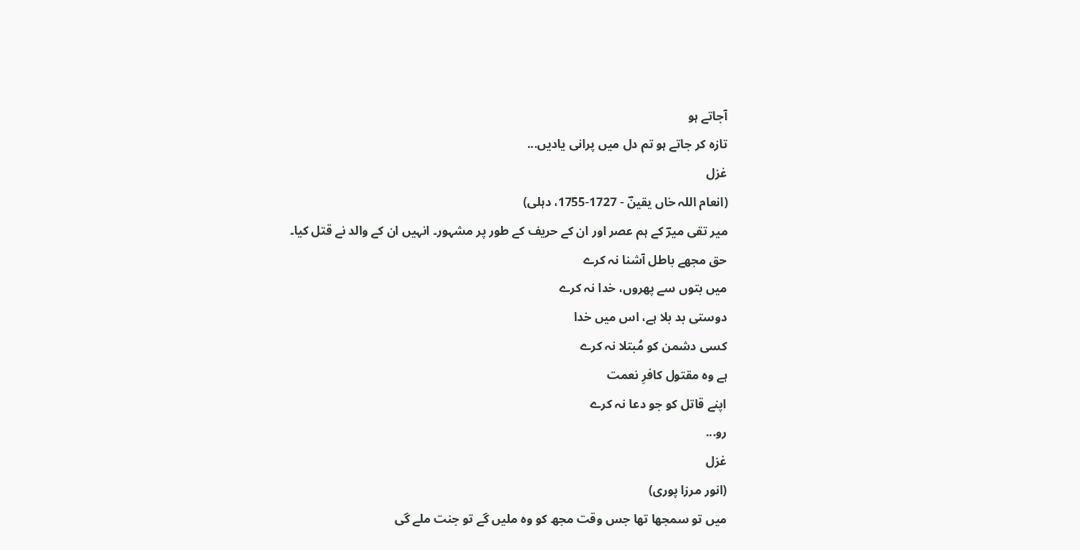آجاتے ہو
تازہ کر جاتے ہو تم دل میں پرانی یادیں...
غزل
(انعام اللہ خاں یقینؔ - 1727-1755، دہلی)
میر تقی میرؔ کے ہم عصر اور ان کے حریف کے طور پر مشہور۔ انہیں ان کے والد نے قتل کیا۔
حق مجھے باطل آشنا نہ کرے
میں بتوں سے پھروں، خدا نہ کرے
دوستی بد بلا ہے، اس میں خدا
کسی دشمن کو مُبتلا نہ کرے
ہے وہ مقتول کافرِ نعمت
اپنے قاتل کو جو دعا نہ کرے
رو...
غزل
(انور مرزا پوری)
میں تو سمجھا تھا جس وقت مجھ کو وہ ملیں گے تو جنت ملے گی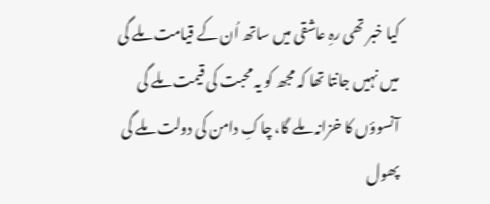کیا خبر تھی رہِ عاشقی میں ساتھ اُن کے قیامت ملے گی
میں نہیں جانتا تھا کہ مجھ کو یہ محبت کی قیمت ملے گی
آنسوؤں کا خزانہ ملے گا، چاکِ دامن کی دولت ملے گی
پھول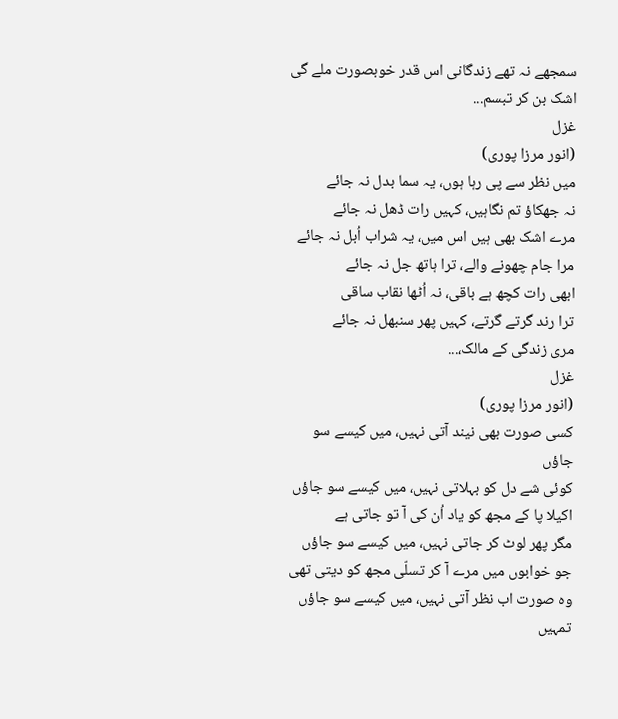سمجھے نہ تھے زندگانی اس قدر خوبصورت ملے گی
اشک بن کر تبسم...
غزل
(انور مرزا پوری)
میں نظر سے پی رہا ہوں، یہ سما بدل نہ جائے
نہ جھکاؤ تم نگاہیں، کہیں رات ڈھل نہ جائے
مرے اشک بھی ہیں اس میں، یہ شراب اُبل نہ جائے
مرا جام چھونے والے، ترا ہاتھ جل نہ جائے
ابھی رات کچھ ہے باقی، نہ اُٹھا نقاب ساقی
ترا رند گرتے گرتے، کہیں پھر سنبھل نہ جائے
مری زندگی کے مالک،...
غزل
(انور مرزا پوری)
کسی صورت بھی نیند آتی نہیں، میں کیسے سو جاؤں
کوئی شے دل کو بہلاتی نہیں، میں کیسے سو جاؤں
اکیلا پا کے مجھ کو یاد اُن کی آ تو جاتی ہے
مگر پھر لوٹ کر جاتی نہیں، میں کیسے سو جاؤں
جو خوابوں میں مرے آ کر تسلّی مجھ کو دیتی تھی
وہ صورت اب نظر آتی نہیں، میں کیسے سو جاؤں
تمہیں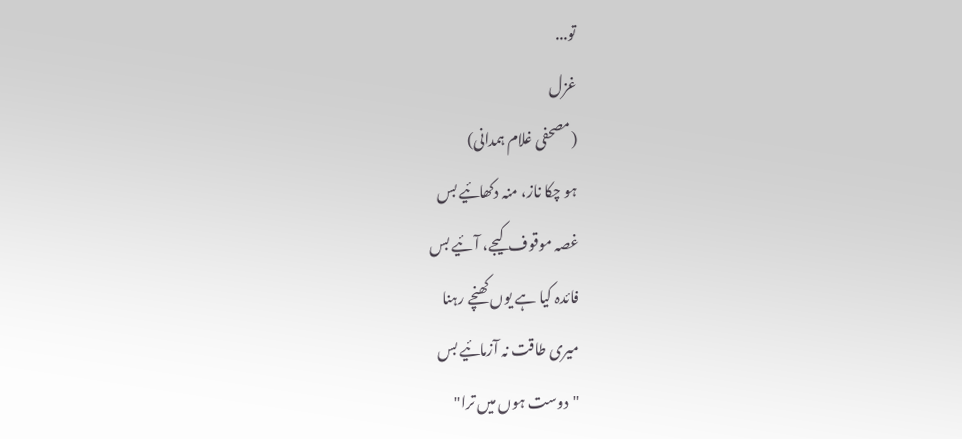تو...
غزل
(مصحفی غلام ہمدانی)
ہو چکا ناز، منہ دکھائیے بس
غصہ موقوف کیجے، آئیے بس
فائدہ کیا ہے یوں کھنچے رہنا
میری طاقت نہ آزمائیے بس
"دوست ہوں میں ترا"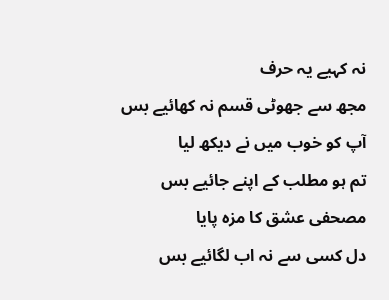نہ کہیے یہ حرف
مجھ سے جھوٹی قسم نہ کھائیے بس
آپ کو خوب میں نے دیکھ لیا
تم ہو مطلب کے اپنے جائیے بس
مصحفی عشق کا مزہ پایا
دل کسی سے نہ اب لگائیے بس